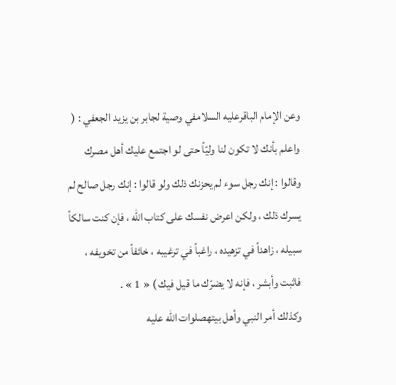وعن الإمام الباقرعليه السلامفي وصية لجابر بن يزيد الجعفي : ( واعلم بأنك لا تكون لنا وليّاً حتى لو اجتمع عليك أهل مصرك وقالوا : إنك رجل سوء لم يحزنك ذلك ولو قالوا : إنك رجل صالح لم يسرك ذلك ، ولكن اعرض نفسك على كتاب الله ، فإن كنت سالكاً سبيله ، زاهداً في تزهيده ، راغباً في ترغيبه ، خائفاً من تخويفه ، فاثبت وأبشر ، فإنه لا يضرّك ما قيل فيك ) « 1 » .
وكذلك أمر النبي وأهل بيتهصلوات الله عليه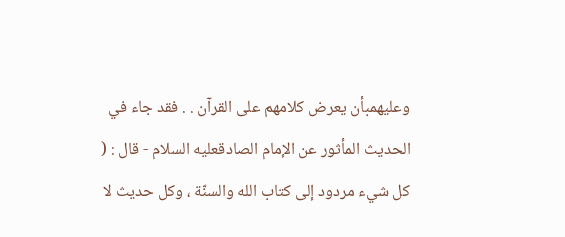وعليهمبأن يعرض كلامهم على القرآن . . فقد جاء في الحديث المأثور عن الإمام الصادقعليه السلام - قال : ( كل شيء مردود إلى كتاب الله والسنّة ، وكل حديث لا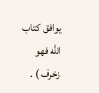يوافق كتاب الله فهو زخرف ) .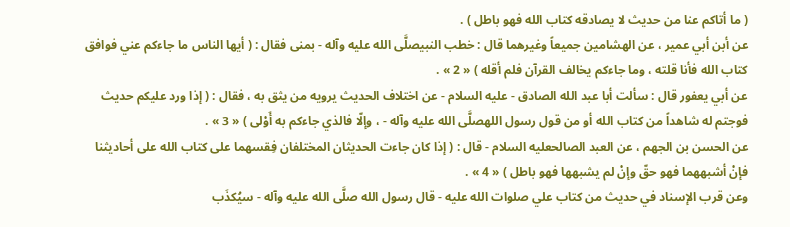( ما أتاكم عنا من حديث لا يصادقه كتاب الله فهو باطل ) .
عن أبن أبي عمير ، عن الهشامين جميعاً وغيرهما قال : خطب النبيصلَّى الله عليه وآله - بمنى فقال : ( أيها الناس ما جاءكم عني فوافق كتاب الله فأنا قلته ، وما جاءكم يخالف القرآن فلم أقله ) « 2 » .
عن أبي يعفور قال : سألت أبا عبد الله الصادق - عليه السلام - عن اختلاف الحديث يرويه من يثق به ، فقال : ( إذا ورد عليكم حديث فوجتم له شاهداً من كتاب الله أو من قول رسول اللهصلَّى الله عليه وآله - ، وإلّا فالذي جاءكم به أَوْلى ) « 3 » .
عن الحسن بن الجهم ، عن العبد الصالحعليه السلام - قال : ( إذا كان جاءت الحديثان المختلفان فِقسهما على كتاب الله على أحاديثنا فإنْ أشبههما فهو حقّ وإنْ لم يشبهها فهو باطل ) « 4 » .
وعن قرب الإسناد في حديث من كتاب علي صلوات الله عليه - قال رسول الله صلَّى الله عليه وآله - سيُكذَب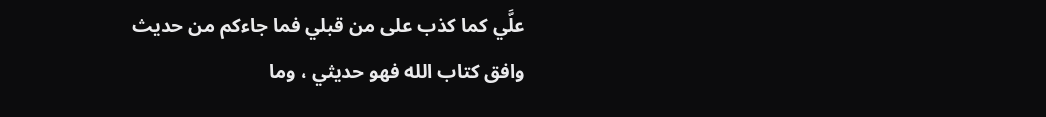علَّي كما كذب على من قبلي فما جاءكم من حديث وافق كتاب الله فهو حديثي ، وما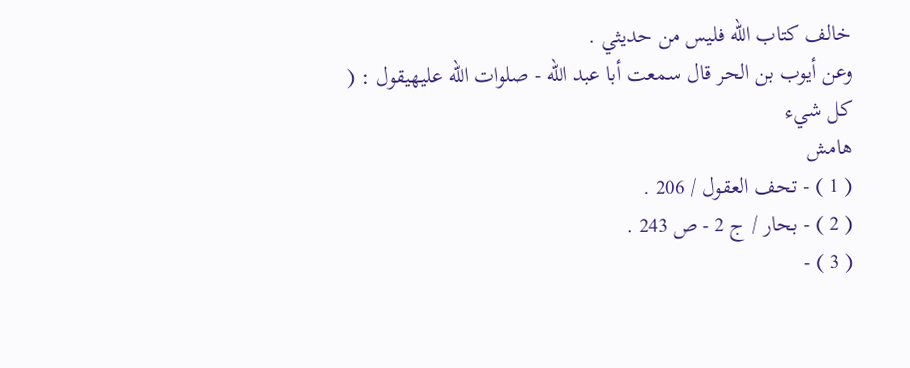خالف كتاب الله فليس من حديثي .
وعن أيوب بن الحر قال سمعت أبا عبد الله - صلوات الله عليهيقول : ( كل شيء
هامش
( 1 ) - تحف العقول / 206 .
( 2 ) - بحار / ج 2 - ص 243 .
( 3 ) -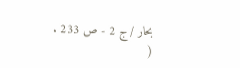بحار / ج 2 - ص 233 .
(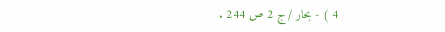4 ) - بحار / ج 2 ص 244 .